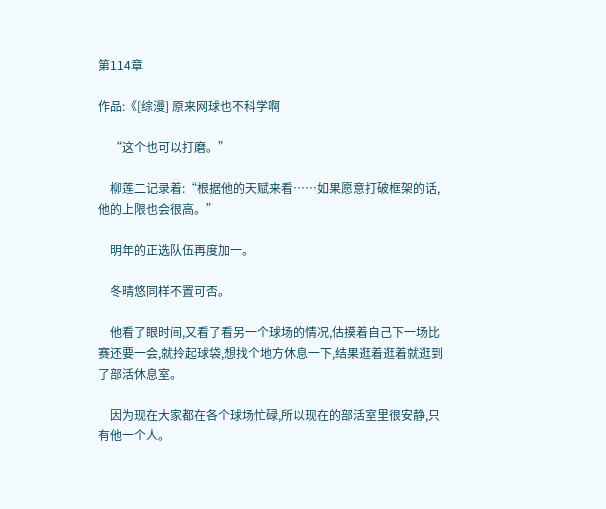第114章

作品:《[综漫] 原来网球也不科学啊

    “这个也可以打磨。”

    柳莲二记录着:“根据他的天赋来看……如果愿意打破框架的话,他的上限也会很高。”

    明年的正选队伍再度加一。

    冬晴悠同样不置可否。

    他看了眼时间,又看了看另一个球场的情况,估摸着自己下一场比赛还要一会,就拎起球袋,想找个地方休息一下,结果逛着逛着就逛到了部活休息室。

    因为现在大家都在各个球场忙碌,所以现在的部活室里很安静,只有他一个人。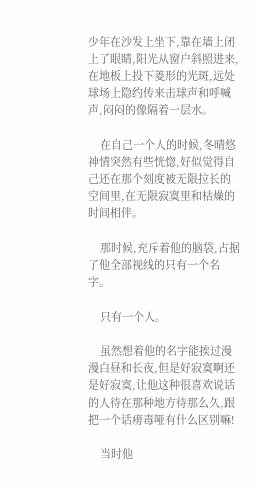少年在沙发上坐下,靠在墙上闭上了眼睛,阳光从窗户斜照进来,在地板上投下菱形的光斑,远处球场上隐约传来击球声和呼喊声,闷闷的像隔着一层水。

    在自己一个人的时候,冬晴悠神情突然有些恍惚,好似觉得自己还在那个刻度被无限拉长的空间里,在无限寂寞里和枯燥的时间相伴。

    那时候,充斥着他的脑袋,占据了他全部视线的只有一个名字。

    只有一个人。

    虽然想着他的名字能挨过漫漫白昼和长夜,但是好寂寞啊还是好寂寞,让他这种很喜欢说话的人待在那种地方待那么久,跟把一个话痨毒哑有什么区别嘛!

    当时他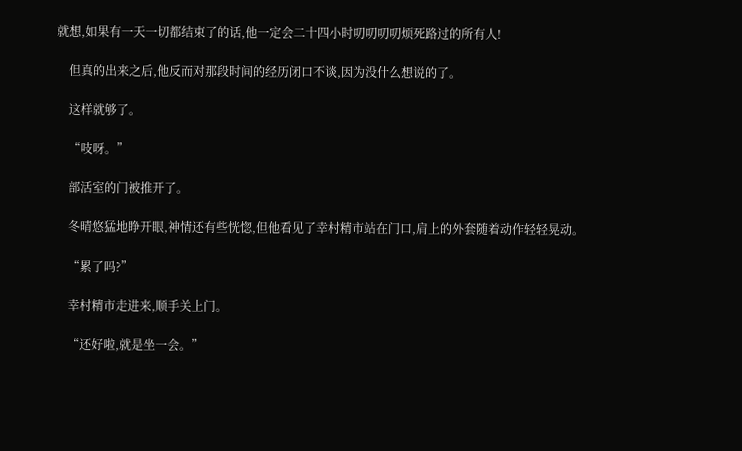就想,如果有一天一切都结束了的话,他一定会二十四小时叨叨叨叨烦死路过的所有人!

    但真的出来之后,他反而对那段时间的经历闭口不谈,因为没什么想说的了。

    这样就够了。

    “吱呀。”

    部活室的门被推开了。

    冬晴悠猛地睁开眼,神情还有些恍惚,但他看见了幸村精市站在门口,肩上的外套随着动作轻轻晃动。

    “累了吗?”

    幸村精市走进来,顺手关上门。

    “还好啦,就是坐一会。”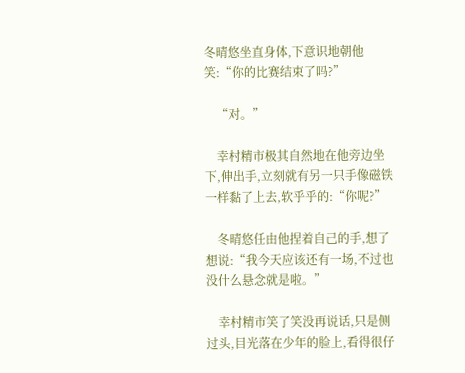冬晴悠坐直身体,下意识地朝他笑:“你的比赛结束了吗?”

    “对。”

    幸村精市极其自然地在他旁边坐下,伸出手,立刻就有另一只手像磁铁一样黏了上去,软乎乎的:“你呢?”

    冬晴悠任由他捏着自己的手,想了想说:“我今天应该还有一场,不过也没什么悬念就是啦。”

    幸村精市笑了笑没再说话,只是侧过头,目光落在少年的脸上,看得很仔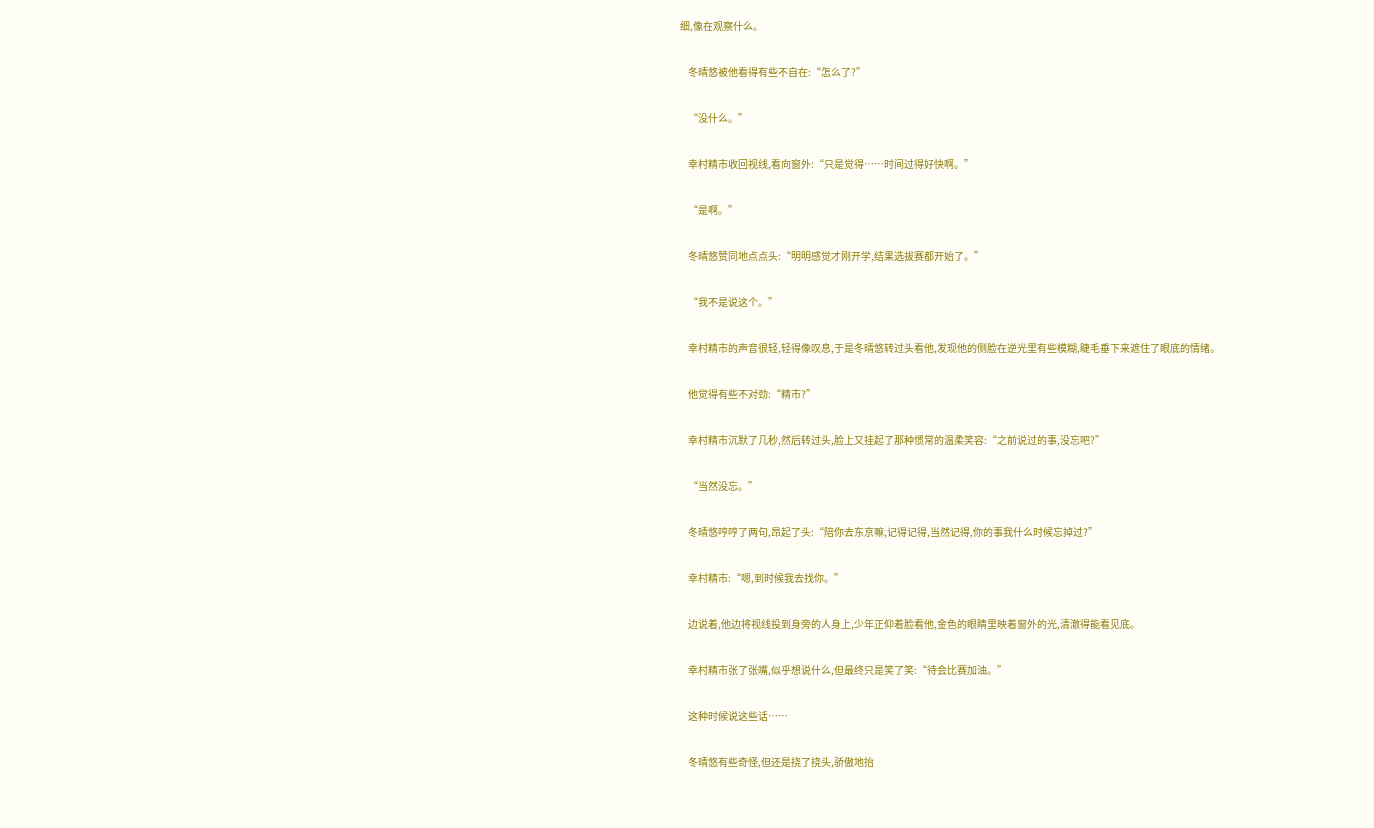细,像在观察什么。

    冬晴悠被他看得有些不自在:“怎么了?”

    “没什么。”

    幸村精市收回视线,看向窗外:“只是觉得……时间过得好快啊。”

    “是啊。”

    冬晴悠赞同地点点头:“明明感觉才刚开学,结果选拔赛都开始了。”

    “我不是说这个。”

    幸村精市的声音很轻,轻得像叹息,于是冬晴悠转过头看他,发现他的侧脸在逆光里有些模糊,睫毛垂下来遮住了眼底的情绪。

    他觉得有些不对劲:“精市?”

    幸村精市沉默了几秒,然后转过头,脸上又挂起了那种惯常的温柔笑容:“之前说过的事,没忘吧?”

    “当然没忘。”

    冬晴悠哼哼了两句,昂起了头:“陪你去东京嘛,记得记得,当然记得,你的事我什么时候忘掉过?”

    幸村精市:“嗯,到时候我去找你。”

    边说着,他边将视线投到身旁的人身上,少年正仰着脸看他,金色的眼睛里映着窗外的光,清澈得能看见底。

    幸村精市张了张嘴,似乎想说什么,但最终只是笑了笑:“待会比赛加油。”

    这种时候说这些话……

    冬晴悠有些奇怪,但还是挠了挠头,骄傲地抬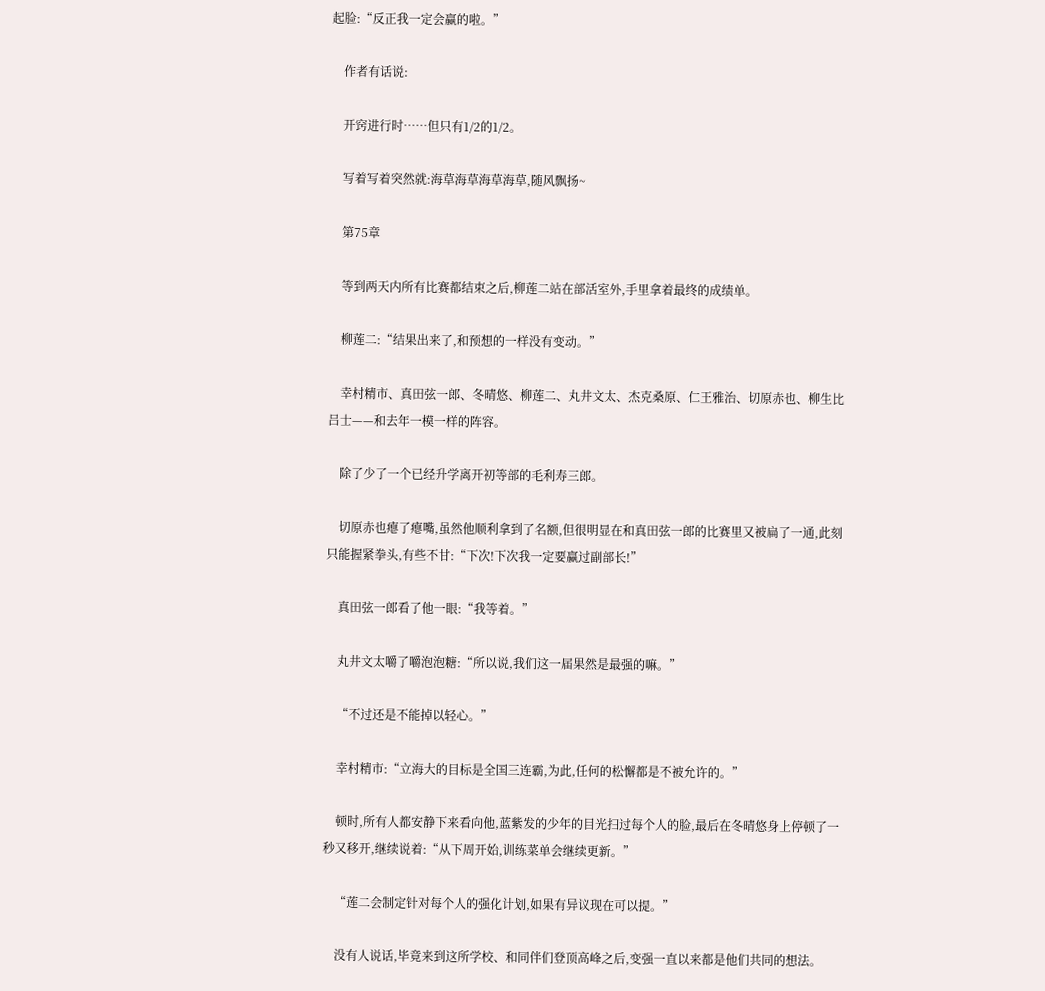起脸:“反正我一定会赢的啦。”

    作者有话说:

    开窍进行时……但只有1/2的1/2。

    写着写着突然就:海草海草海草海草,随风飘扬~

    第75章

    等到两天内所有比赛都结束之后,柳莲二站在部活室外,手里拿着最终的成绩单。

    柳莲二:“结果出来了,和预想的一样没有变动。”

    幸村精市、真田弦一郎、冬晴悠、柳莲二、丸井文太、杰克桑原、仁王雅治、切原赤也、柳生比吕士——和去年一模一样的阵容。

    除了少了一个已经升学离开初等部的毛利寿三郎。

    切原赤也瘪了瘪嘴,虽然他顺利拿到了名额,但很明显在和真田弦一郎的比赛里又被扁了一通,此刻只能握紧拳头,有些不甘:“下次!下次我一定要赢过副部长!”

    真田弦一郎看了他一眼:“我等着。”

    丸井文太嚼了嚼泡泡糖:“所以说,我们这一届果然是最强的嘛。”

    “不过还是不能掉以轻心。”

    幸村精市:“立海大的目标是全国三连霸,为此,任何的松懈都是不被允许的。”

    顿时,所有人都安静下来看向他,蓝紫发的少年的目光扫过每个人的脸,最后在冬晴悠身上停顿了一秒又移开,继续说着:“从下周开始,训练菜单会继续更新。”

    “莲二会制定针对每个人的强化计划,如果有异议现在可以提。”

    没有人说话,毕竟来到这所学校、和同伴们登顶高峰之后,变强一直以来都是他们共同的想法。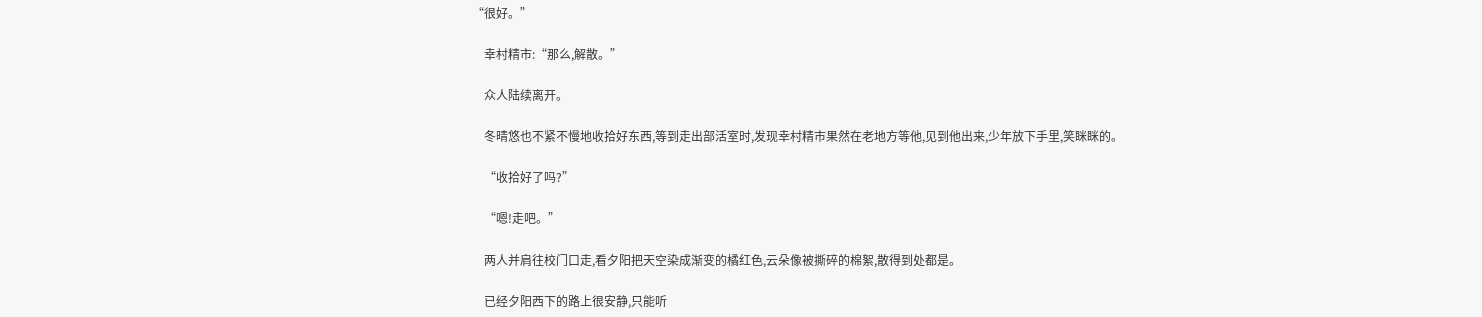“很好。”

    幸村精市:“那么,解散。”

    众人陆续离开。

    冬晴悠也不紧不慢地收拾好东西,等到走出部活室时,发现幸村精市果然在老地方等他,见到他出来,少年放下手里,笑眯眯的。

    “收拾好了吗?”

    “嗯!走吧。”

    两人并肩往校门口走,看夕阳把天空染成渐变的橘红色,云朵像被撕碎的棉絮,散得到处都是。

    已经夕阳西下的路上很安静,只能听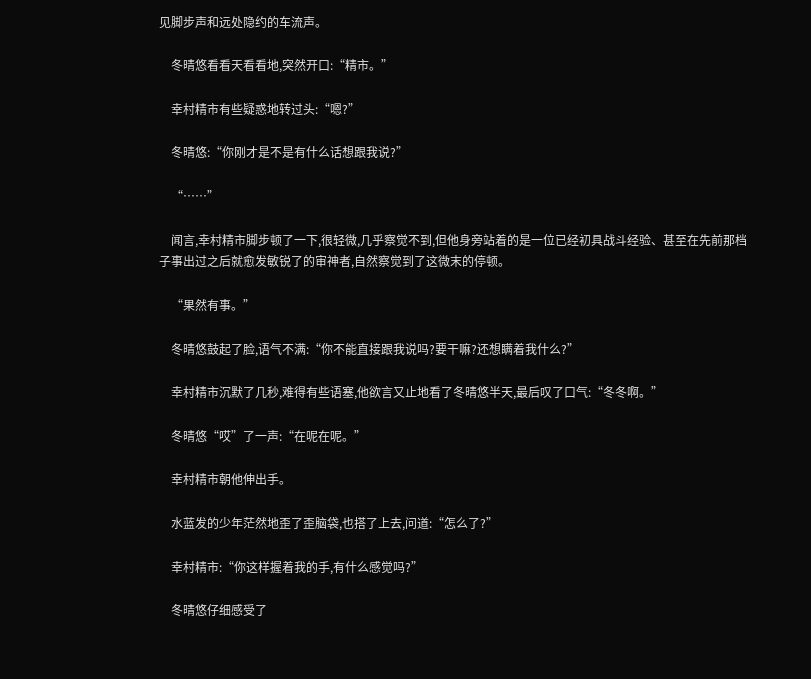见脚步声和远处隐约的车流声。

    冬晴悠看看天看看地,突然开口:“精市。”

    幸村精市有些疑惑地转过头:“嗯?”

    冬晴悠:“你刚才是不是有什么话想跟我说?”

    “……”

    闻言,幸村精市脚步顿了一下,很轻微,几乎察觉不到,但他身旁站着的是一位已经初具战斗经验、甚至在先前那档子事出过之后就愈发敏锐了的审神者,自然察觉到了这微末的停顿。

    “果然有事。”

    冬晴悠鼓起了脸,语气不满:“你不能直接跟我说吗?要干嘛?还想瞒着我什么?”

    幸村精市沉默了几秒,难得有些语塞,他欲言又止地看了冬晴悠半天,最后叹了口气:“冬冬啊。”

    冬晴悠“哎”了一声:“在呢在呢。”

    幸村精市朝他伸出手。

    水蓝发的少年茫然地歪了歪脑袋,也搭了上去,问道:“怎么了?”

    幸村精市:“你这样握着我的手,有什么感觉吗?”

    冬晴悠仔细感受了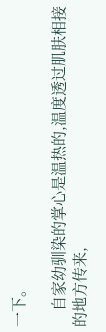一下。

    自家幼驯染的掌心是温热的,温度透过肌肤相接的地方传来,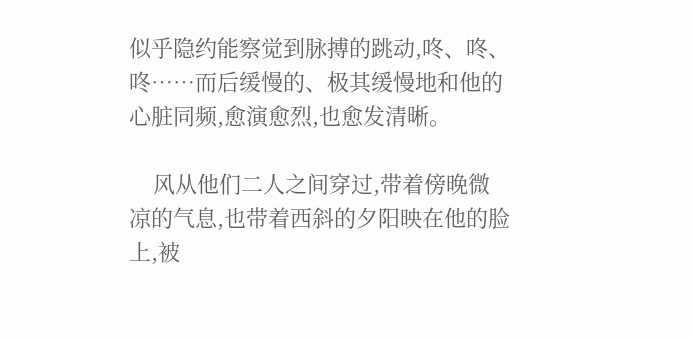似乎隐约能察觉到脉搏的跳动,咚、咚、咚……而后缓慢的、极其缓慢地和他的心脏同频,愈演愈烈,也愈发清晰。

    风从他们二人之间穿过,带着傍晚微凉的气息,也带着西斜的夕阳映在他的脸上,被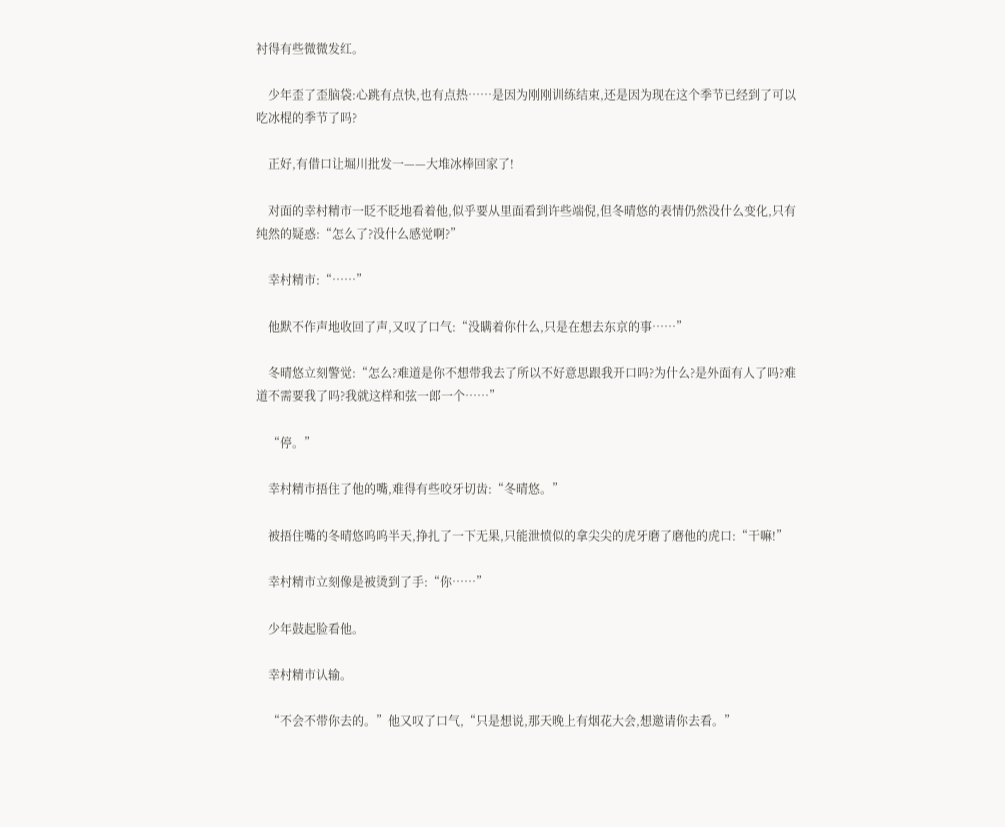衬得有些微微发红。

    少年歪了歪脑袋:心跳有点快,也有点热……是因为刚刚训练结束,还是因为现在这个季节已经到了可以吃冰棍的季节了吗?

    正好,有借口让堀川批发一——大堆冰棒回家了!

    对面的幸村精市一眨不眨地看着他,似乎要从里面看到许些端倪,但冬晴悠的表情仍然没什么变化,只有纯然的疑惑:“怎么了?没什么感觉啊?”

    幸村精市:“……”

    他默不作声地收回了声,又叹了口气:“没瞒着你什么,只是在想去东京的事……”

    冬晴悠立刻警觉:“怎么?难道是你不想带我去了所以不好意思跟我开口吗?为什么?是外面有人了吗?难道不需要我了吗?我就这样和弦一郎一个……”

    “停。”

    幸村精市捂住了他的嘴,难得有些咬牙切齿:“冬晴悠。”

    被捂住嘴的冬晴悠呜呜半天,挣扎了一下无果,只能泄愤似的拿尖尖的虎牙磨了磨他的虎口:“干嘛!”

    幸村精市立刻像是被烫到了手:“你……”

    少年鼓起脸看他。

    幸村精市认输。

    “不会不带你去的。”他又叹了口气,“只是想说,那天晚上有烟花大会,想邀请你去看。”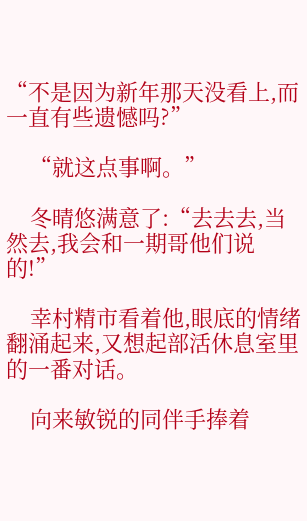“不是因为新年那天没看上,而一直有些遗憾吗?”

    “就这点事啊。”

    冬晴悠满意了:“去去去,当然去,我会和一期哥他们说的!”

    幸村精市看着他,眼底的情绪翻涌起来,又想起部活休息室里的一番对话。

    向来敏锐的同伴手捧着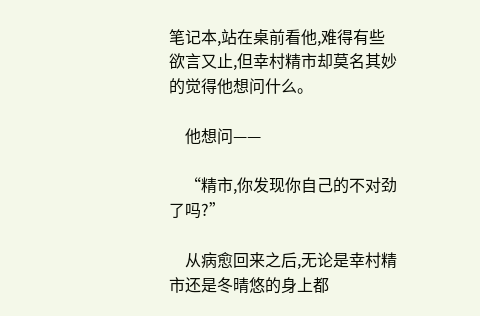笔记本,站在桌前看他,难得有些欲言又止,但幸村精市却莫名其妙的觉得他想问什么。

    他想问——

    “精市,你发现你自己的不对劲了吗?”

    从病愈回来之后,无论是幸村精市还是冬晴悠的身上都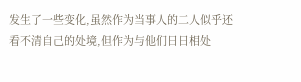发生了一些变化,虽然作为当事人的二人似乎还看不清自己的处境,但作为与他们日日相处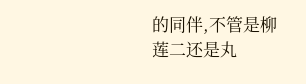的同伴,不管是柳莲二还是丸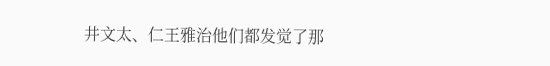井文太、仁王雅治他们都发觉了那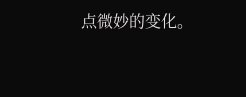点微妙的变化。